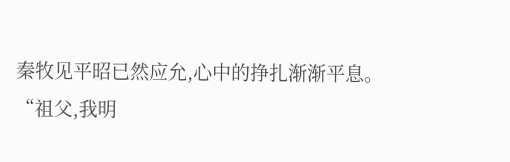秦牧见平昭已然应允,心中的挣扎渐渐平息。
“祖父,我明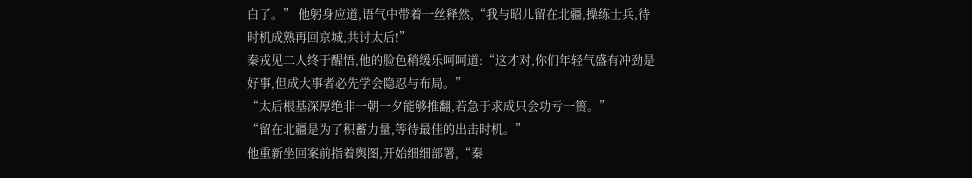白了。” 他躬身应道,语气中带着一丝释然,“我与昭儿留在北疆,操练士兵,待时机成熟再回京城,共讨太后!”
秦戎见二人终于醒悟,他的脸色稍缓乐呵呵道:“这才对,你们年轻气盛有冲劲是好事,但成大事者必先学会隐忍与布局。”
“太后根基深厚绝非一朝一夕能够推翻,若急于求成只会功亏一篑。”
“留在北疆是为了积蓄力量,等待最佳的出击时机。”
他重新坐回案前指着舆图,开始细细部署,“秦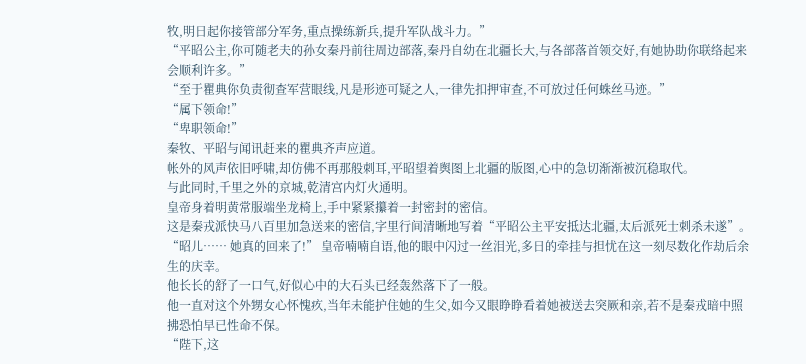牧,明日起你接管部分军务,重点操练新兵,提升军队战斗力。”
“平昭公主,你可随老夫的孙女秦丹前往周边部落,秦丹自幼在北疆长大,与各部落首领交好,有她协助你联络起来会顺利许多。”
“至于瞿典你负责彻查军营眼线,凡是形迹可疑之人,一律先扣押审查,不可放过任何蛛丝马迹。”
“属下领命!”
“卑职领命!”
秦牧、平昭与闻讯赶来的瞿典齐声应道。
帐外的风声依旧呼啸,却仿佛不再那般刺耳,平昭望着舆图上北疆的版图,心中的急切渐渐被沉稳取代。
与此同时,千里之外的京城,乾清宫内灯火通明。
皇帝身着明黄常服端坐龙椅上,手中紧紧攥着一封密封的密信。
这是秦戎派快马八百里加急送来的密信,字里行间清晰地写着“平昭公主平安抵达北疆,太后派死士刺杀未遂”。
“昭儿…… 她真的回来了!” 皇帝喃喃自语,他的眼中闪过一丝泪光,多日的牵挂与担忧在这一刻尽数化作劫后余生的庆幸。
他长长的舒了一口气,好似心中的大石头已经轰然落下了一般。
他一直对这个外甥女心怀愧疚,当年未能护住她的生父,如今又眼睁睁看着她被送去突厥和亲,若不是秦戎暗中照拂恐怕早已性命不保。
“陛下,这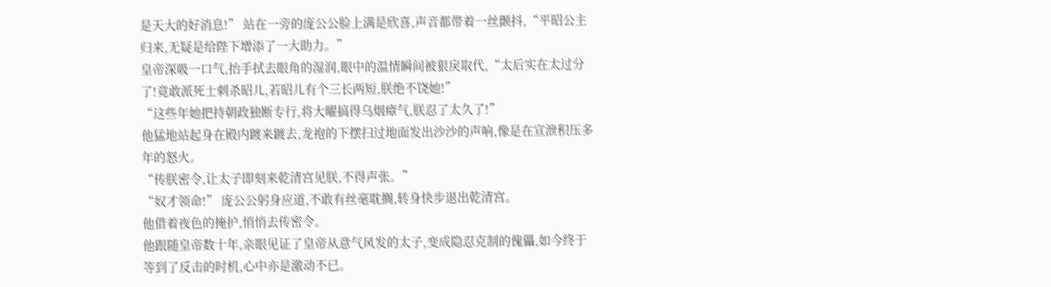是天大的好消息!” 站在一旁的庞公公脸上满是欣喜,声音都带着一丝颤抖,“平昭公主归来,无疑是给陛下增添了一大助力。”
皇帝深吸一口气,抬手拭去眼角的湿润,眼中的温情瞬间被狠戾取代,“太后实在太过分了!竟敢派死士刺杀昭儿,若昭儿有个三长两短,朕绝不饶她!”
“这些年她把持朝政独断专行,将大曜搞得乌烟瘴气,朕忍了太久了!”
他猛地站起身在殿内踱来踱去,龙袍的下摆扫过地面发出沙沙的声响,像是在宣泄积压多年的怒火。
“传朕密令,让太子即刻来乾清宫见朕,不得声张。”
“奴才领命!” 庞公公躬身应道,不敢有丝毫耽搁,转身快步退出乾清宫。
他借着夜色的掩护,悄悄去传密令。
他跟随皇帝数十年,亲眼见证了皇帝从意气风发的太子,变成隐忍克制的傀儡,如今终于等到了反击的时机,心中亦是激动不已。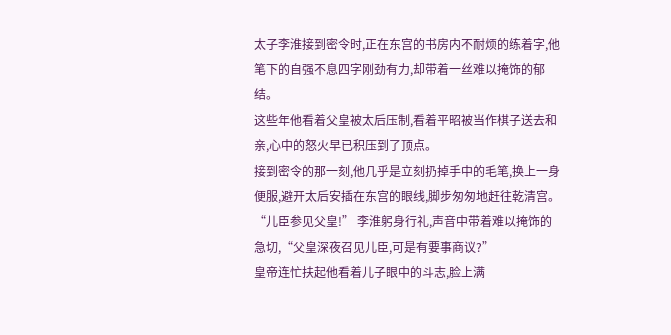太子李淮接到密令时,正在东宫的书房内不耐烦的练着字,他笔下的自强不息四字刚劲有力,却带着一丝难以掩饰的郁结。
这些年他看着父皇被太后压制,看着平昭被当作棋子送去和亲,心中的怒火早已积压到了顶点。
接到密令的那一刻,他几乎是立刻扔掉手中的毛笔,换上一身便服,避开太后安插在东宫的眼线,脚步匆匆地赶往乾清宫。
“儿臣参见父皇!” 李淮躬身行礼,声音中带着难以掩饰的急切,“父皇深夜召见儿臣,可是有要事商议?”
皇帝连忙扶起他看着儿子眼中的斗志,脸上满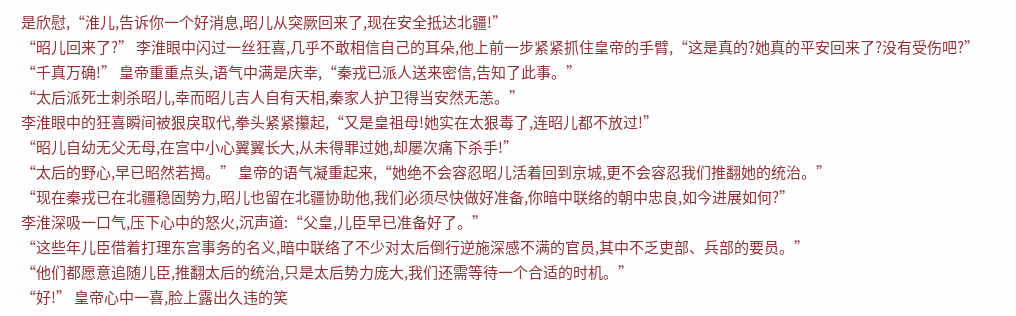是欣慰,“淮儿,告诉你一个好消息,昭儿从突厥回来了,现在安全抵达北疆!”
“昭儿回来了?” 李淮眼中闪过一丝狂喜,几乎不敢相信自己的耳朵,他上前一步紧紧抓住皇帝的手臂,“这是真的?她真的平安回来了?没有受伤吧?”
“千真万确!” 皇帝重重点头,语气中满是庆幸,“秦戎已派人送来密信,告知了此事。”
“太后派死士刺杀昭儿,幸而昭儿吉人自有天相,秦家人护卫得当安然无恙。”
李淮眼中的狂喜瞬间被狠戾取代,拳头紧紧攥起,“又是皇祖母!她实在太狠毒了,连昭儿都不放过!”
“昭儿自幼无父无母,在宫中小心翼翼长大,从未得罪过她,却屡次痛下杀手!”
“太后的野心,早已昭然若揭。” 皇帝的语气凝重起来,“她绝不会容忍昭儿活着回到京城,更不会容忍我们推翻她的统治。”
“现在秦戎已在北疆稳固势力,昭儿也留在北疆协助他,我们必须尽快做好准备,你暗中联络的朝中忠良,如今进展如何?”
李淮深吸一口气,压下心中的怒火,沉声道:“父皇,儿臣早已准备好了。”
“这些年儿臣借着打理东宫事务的名义,暗中联络了不少对太后倒行逆施深感不满的官员,其中不乏吏部、兵部的要员。”
“他们都愿意追随儿臣,推翻太后的统治,只是太后势力庞大,我们还需等待一个合适的时机。”
“好!” 皇帝心中一喜,脸上露出久违的笑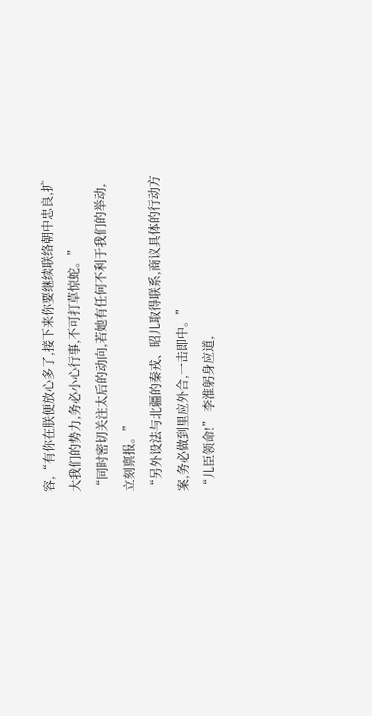容,“有你在朕便放心多了,接下来你要继续联络朝中忠良,扩大我们的势力,务必小心行事,不可打草惊蛇。”
“同时密切关注太后的动向,若她有任何不利于我们的举动,立刻禀报。”
“另外设法与北疆的秦戎、昭儿取得联系,商议具体的行动方案,务必做到里应外合,一击即中。”
“儿臣领命!” 李淮躬身应道,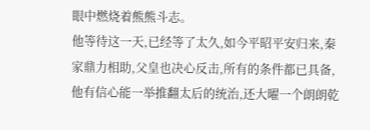眼中燃烧着熊熊斗志。
他等待这一天,已经等了太久,如今平昭平安归来,秦家鼎力相助,父皇也决心反击,所有的条件都已具备,他有信心能一举推翻太后的统治,还大曜一个朗朗乾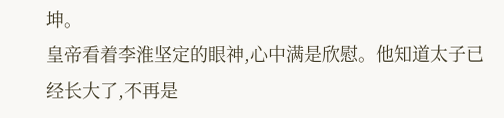坤。
皇帝看着李淮坚定的眼神,心中满是欣慰。他知道太子已经长大了,不再是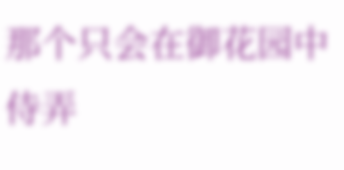那个只会在御花园中侍弄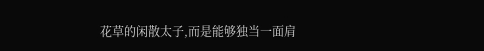花草的闲散太子,而是能够独当一面肩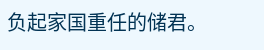负起家国重任的储君。